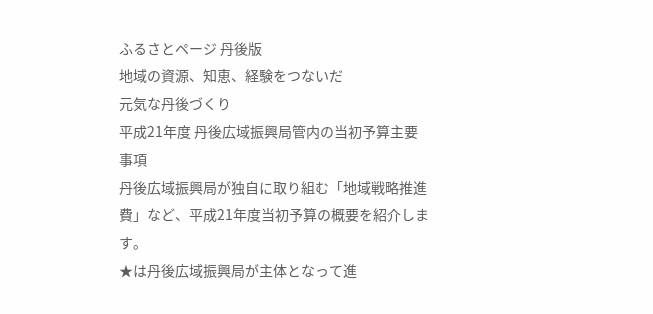ふるさとページ 丹後版
地域の資源、知恵、経験をつないだ
元気な丹後づくり
平成21年度 丹後広域振興局管内の当初予算主要事項
丹後広域振興局が独自に取り組む「地域戦略推進費」など、平成21年度当初予算の概要を紹介します。
★は丹後広域振興局が主体となって進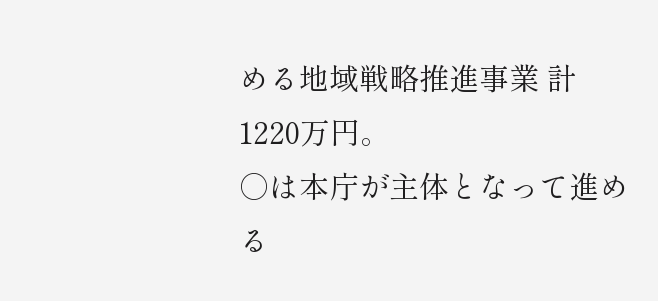める地域戦略推進事業 計1220万円。
○は本庁が主体となって進める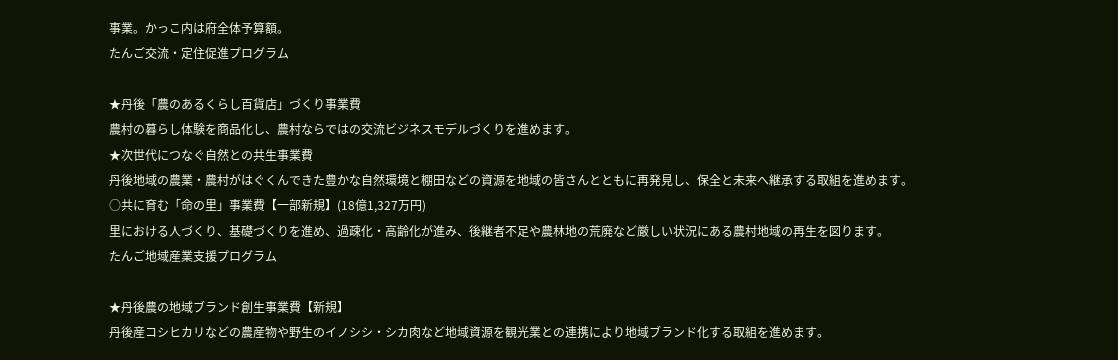事業。かっこ内は府全体予算額。
たんご交流・定住促進プログラム

★丹後「農のあるくらし百貨店」づくり事業費
農村の暮らし体験を商品化し、農村ならではの交流ビジネスモデルづくりを進めます。
★次世代につなぐ自然との共生事業費
丹後地域の農業・農村がはぐくんできた豊かな自然環境と棚田などの資源を地域の皆さんとともに再発見し、保全と未来へ継承する取組を進めます。
○共に育む「命の里」事業費【一部新規】(18億1,327万円)
里における人づくり、基礎づくりを進め、過疎化・高齢化が進み、後継者不足や農林地の荒廃など厳しい状況にある農村地域の再生を図ります。
たんご地域産業支援プログラム

★丹後農の地域ブランド創生事業費【新規】
丹後産コシヒカリなどの農産物や野生のイノシシ・シカ肉など地域資源を観光業との連携により地域ブランド化する取組を進めます。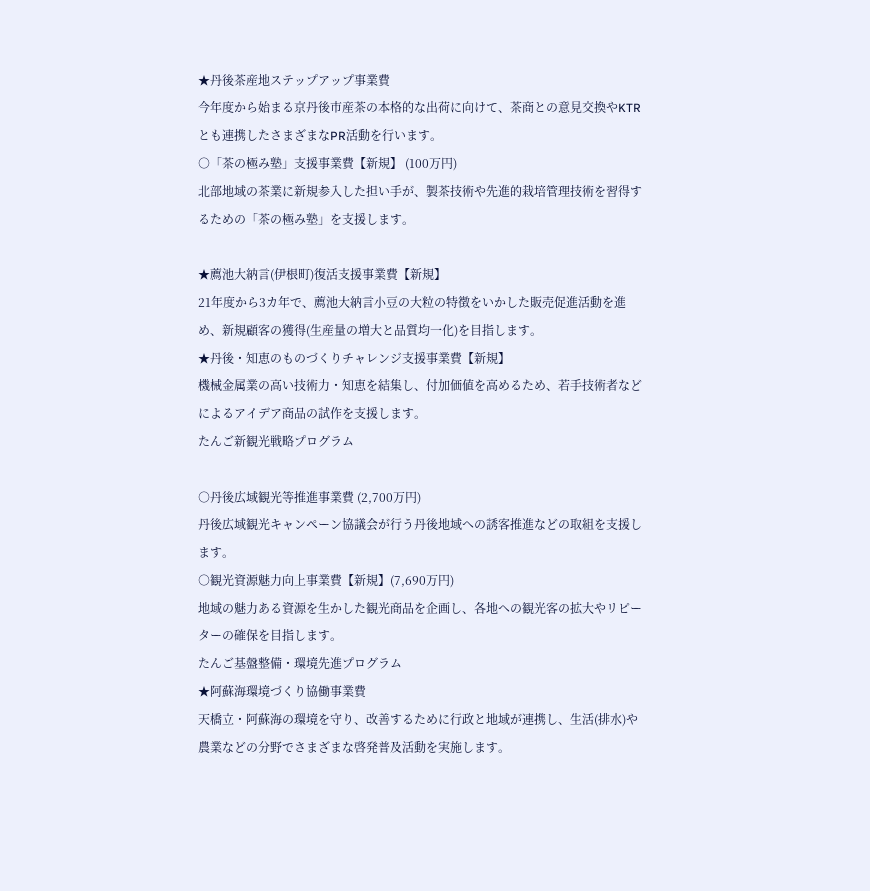★丹後茶産地ステップアップ事業費
今年度から始まる京丹後市産茶の本格的な出荷に向けて、茶商との意見交換やKTRとも連携したさまざまなPR活動を行います。
○「茶の極み塾」支援事業費【新規】 (100万円)
北部地域の茶業に新規参入した担い手が、製茶技術や先進的栽培管理技術を習得するための「茶の極み塾」を支援します。

★薦池大納言(伊根町)復活支援事業費【新規】
21年度から3カ年で、薦池大納言小豆の大粒の特徴をいかした販売促進活動を進め、新規顧客の獲得(生産量の増大と品質均一化)を目指します。
★丹後・知恵のものづくりチャレンジ支援事業費【新規】
機械金属業の高い技術力・知恵を結集し、付加価値を高めるため、若手技術者などによるアイデア商品の試作を支援します。
たんご新観光戦略プログラム

○丹後広域観光等推進事業費 (2,700万円)
丹後広域観光キャンペーン協議会が行う丹後地域への誘客推進などの取組を支援します。
○観光資源魅力向上事業費【新規】(7,690万円)
地域の魅力ある資源を生かした観光商品を企画し、各地への観光客の拡大やリピーターの確保を目指します。
たんご基盤整備・環境先進プログラム
★阿蘇海環境づくり協働事業費
天橋立・阿蘇海の環境を守り、改善するために行政と地域が連携し、生活(排水)や農業などの分野でさまざまな啓発普及活動を実施します。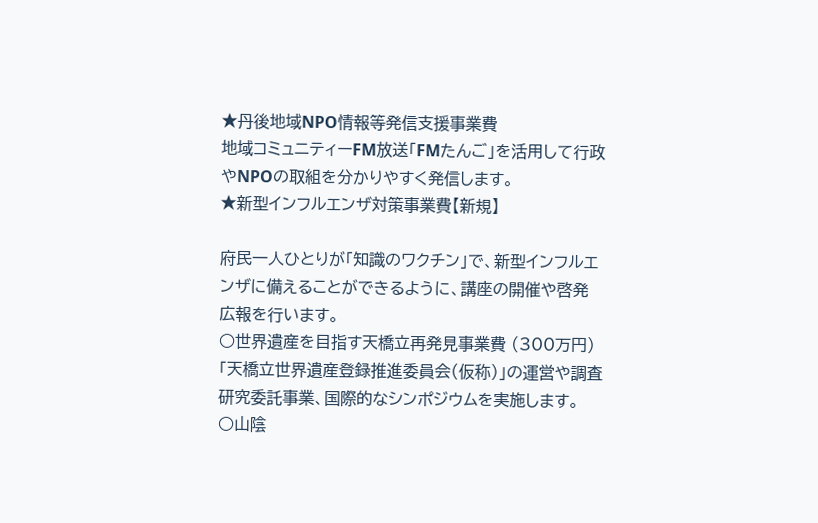★丹後地域NPO情報等発信支援事業費
地域コミュニティーFM放送「FMたんご」を活用して行政やNPOの取組を分かりやすく発信します。
★新型インフルエンザ対策事業費【新規】

府民一人ひとりが「知識のワクチン」で、新型インフルエンザに備えることができるように、講座の開催や啓発広報を行います。
○世界遺産を目指す天橋立再発見事業費 (300万円)
「天橋立世界遺産登録推進委員会(仮称)」の運営や調査研究委託事業、国際的なシンポジウムを実施します。
○山陰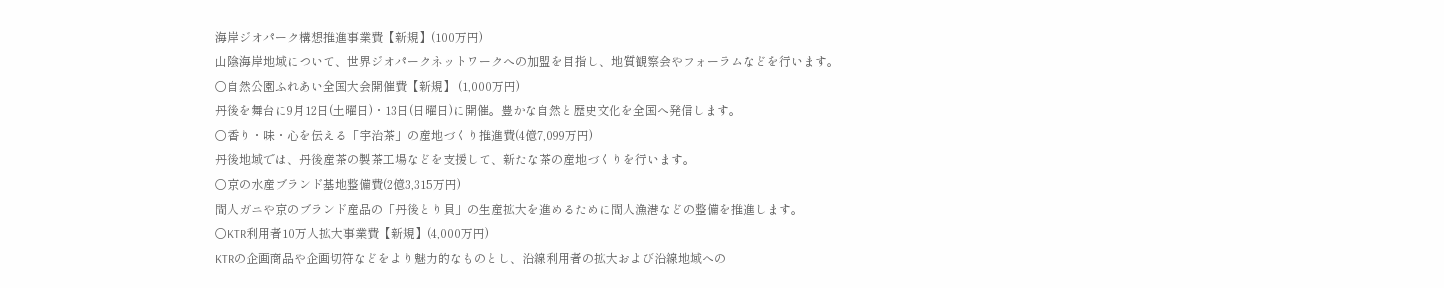海岸ジオパーク構想推進事業費【新規】(100万円)
山陰海岸地域について、世界ジオパークネットワークへの加盟を目指し、地質観察会やフォーラムなどを行います。
○自然公園ふれあい全国大会開催費【新規】 (1,000万円)
丹後を舞台に9月12日(土曜日)・13日(日曜日)に開催。豊かな自然と歴史文化を全国へ発信します。
○香り・味・心を伝える「宇治茶」の産地づくり推進費(4億7,099万円)
丹後地域では、丹後産茶の製茶工場などを支援して、新たな茶の産地づくりを行います。
○京の水産ブランド基地整備費(2億3,315万円)
間人ガニや京のブランド産品の「丹後とり貝」の生産拡大を進めるために間人漁港などの整備を推進します。
○KTR利用者10万人拡大事業費【新規】(4,000万円)
KTRの企画商品や企画切符などをより魅力的なものとし、沿線利用者の拡大および沿線地域への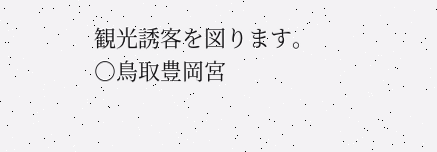観光誘客を図ります。
○鳥取豊岡宮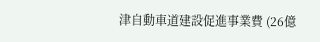津自動車道建設促進事業費 (26億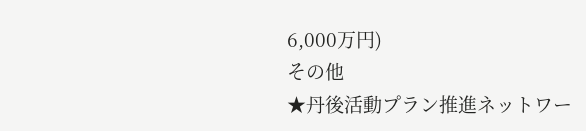6,000万円)
その他
★丹後活動プラン推進ネットワー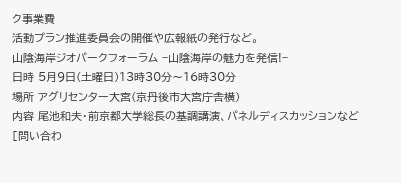ク事業費
活動プラン推進委員会の開催や広報紙の発行など。
山陰海岸ジオパークフォーラム −山陰海岸の魅力を発信!−
日時 5月9日(土曜日)13時30分〜16時30分
場所 アグリセンター大宮(京丹後市大宮庁舎横)
内容 尾池和夫・前京都大学総長の基調講演、パネルディスカッションなど
[問い合わ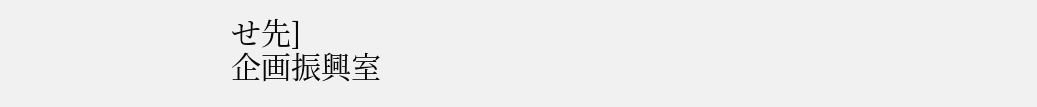せ先]
企画振興室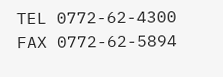TEL 0772-62-4300 FAX 0772-62-5894